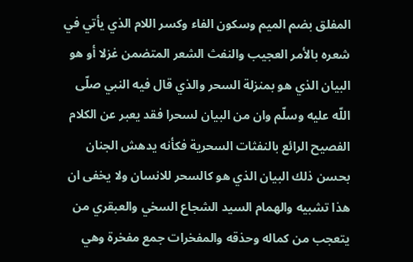المفلق بضم الميم وسكون الفاء وكسر اللام الذي يأتي في شعره بالأمر العجيب والنفث الشعر المتضمن غزلا أو هو البيان الذي هو بمنزلة السحر والذي قال فيه النبي صلّى اللّه عليه وسلّم وان من البيان لسحرا فقد يعبر عن الكلام الفصيح الرائع بالنفثات السحرية فكأنه يدهش الجنان بحسن ذلك البيان الذي هو كالسحر للانسان ولا يخفى ان هذا تشبيه والهمام السيد الشجاع السخي والعبقري من يتعجب من كماله وحذقه والمفخرات جمع مفخرة وهي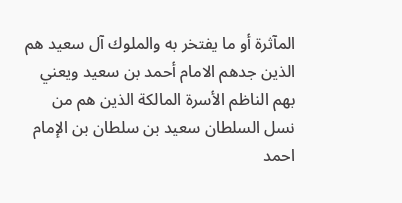المآثرة أو ما يفتخر به والملوك آل سعيد هم الذين جدهم الامام أحمد بن سعيد ويعني بهم الناظم الأسرة المالكة الذين هم من نسل السلطان سعيد بن سلطان بن الإمام احمد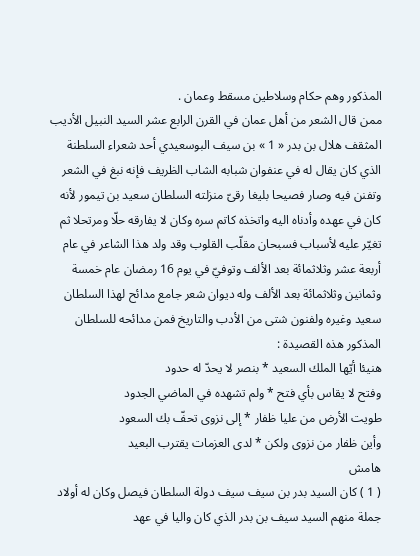المذكور وهم حكام وسلاطين مسقط وعمان .
ممن قال الشعر من أهل عمان في القرن الرابع عشر السيد النبيل الأديب المثقف هلال بن بدر « 1 » بن سيف البوسعيدي أحد شعراء السلطنة الذي كان يقال له في عنفوان شبابه الشاب الظريف فإنه نبغ في الشعر وتفنن فيه وصار فصيحا بليغا رقىّ منزلته السلطان سعيد بن تيمور لأنه كان في عهده وأدناه اليه واتخذه كاتم سره وكان لا يفارقه حلّا ومرتحلا ثم تغيّر عليه لأسباب فسبحان مقلّب القلوب وقد ولد هذا الشاعر في عام أربعة عشر وثلاثمائة بعد الألف وتوفيّ في يوم 16 رمضان عام خمسة وثمانين وثلاثمائة بعد الألف وله ديوان شعر جامع مدائح لهذا السلطان سعيد وغيره ولفنون شتى من الأدب والتاريخ فمن مدائحه للسلطان المذكور هذه القصيدة :
هنيئا أيّها الملك السعيد * بنصر لا يحدّ له حدود
وفتح لا يقاس بأي فتح * ولم تشهده في الماضي الجدود
طويت الأرض من عليا ظفار * إلى نزوى تحفّ بك السعود
وأين ظفار من نزوى ولكن * لدى العزمات يقترب البعيد
هامش
( 1 ) كان السيد بدر بن سيف سيف دولة السلطان فيصل وكان له أولاد جملة منهم السيد سيف بن بدر الذي كان واليا في عهد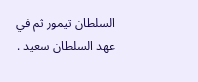السلطان تيمور ثم في عهد السلطان سعيد .